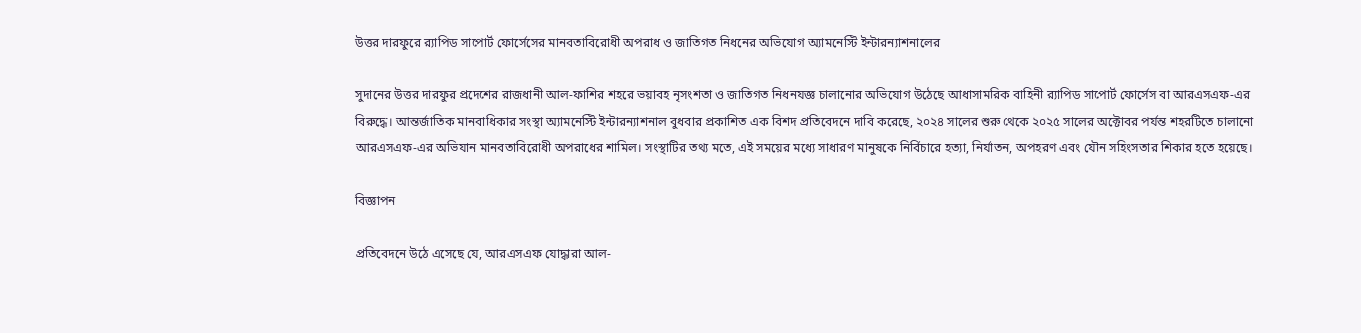উত্তর দারফুরে র‍্যাপিড সাপোর্ট ফোর্সেসের মানবতাবিরোধী অপরাধ ও জাতিগত নিধনের অভিযোগ অ্যামনেস্টি ইন্টারন্যাশনালের

সুদানের উত্তর দারফুর প্রদেশের রাজধানী আল-ফাশির শহরে ভয়াবহ নৃসংশতা ও জাতিগত নিধনযজ্ঞ চালানোর অভিযোগ উঠেছে আধাসামরিক বাহিনী র‍্যাপিড সাপোর্ট ফোর্সেস বা আরএসএফ-এর বিরুদ্ধে। আন্তর্জাতিক মানবাধিকার সংস্থা অ্যামনেস্টি ইন্টারন্যাশনাল বুধবার প্রকাশিত এক বিশদ প্রতিবেদনে দাবি করেছে, ২০২৪ সালের শুরু থেকে ২০২৫ সালের অক্টোবর পর্যন্ত শহরটিতে চালানো আরএসএফ-এর অভিযান মানবতাবিরোধী অপরাধের শামিল। সংস্থাটির তথ্য মতে, এই সময়ের মধ্যে সাধারণ মানুষকে নির্বিচারে হত্যা, নির্যাতন, অপহরণ এবং যৌন সহিংসতার শিকার হতে হয়েছে।

বিজ্ঞাপন

প্রতিবেদনে উঠে এসেছে যে, আরএসএফ যোদ্ধারা আল-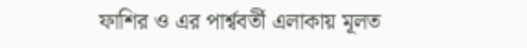ফাশির ও এর পার্শ্ববর্তী এলাকায় মূলত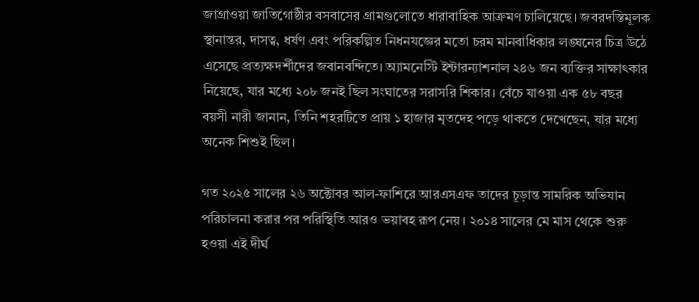জাগ্রাওয়া জাতিগোষ্ঠীর বসবাসের গ্রামগুলোতে ধারাবাহিক আক্রমণ চালিয়েছে। জবরদস্তিমূলক স্থানান্তর, দাসত্ব, ধর্ষণ এবং পরিকল্পিত নিধনযজ্ঞের মতো চরম মানবাধিকার লঙ্ঘনের চিত্র উঠে এসেছে প্রত্যক্ষদর্শীদের জবানবন্দিতে। অ্যামনেস্টি ইন্টারন্যাশনাল ২৪৬ জন ব্যক্তির সাক্ষাৎকার নিয়েছে, যার মধ্যে ২০৮ জনই ছিল সংঘাতের সরাসরি শিকার। বেঁচে যাওয়া এক ৫৮ বছর বয়সী নারী জানান, তিনি শহরটিতে প্রায় ১ হাজার মৃতদেহ পড়ে থাকতে দেখেছেন, যার মধ্যে অনেক শিশুই ছিল।

গত ২০২৫ সালের ২৬ অক্টোবর আল-ফাশিরে আরএসএফ তাদের চূড়ান্ত সামরিক অভিযান পরিচালনা করার পর পরিস্থিতি আরও ভয়াবহ রূপ নেয়। ২০১৪ সালের মে মাস থেকে শুরু হওয়া এই দীর্ঘ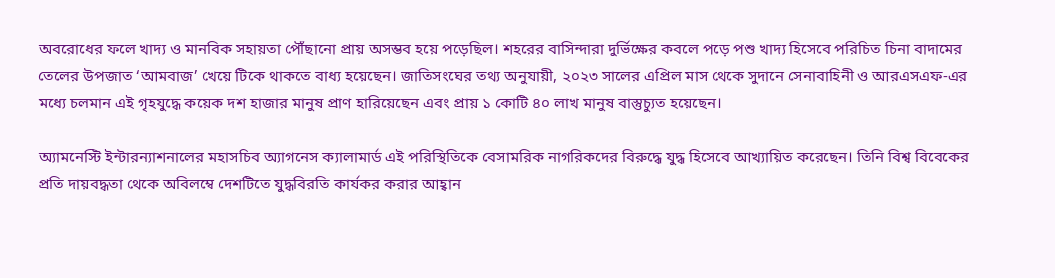অবরোধের ফলে খাদ্য ও মানবিক সহায়তা পৌঁছানো প্রায় অসম্ভব হয়ে পড়েছিল। শহরের বাসিন্দারা দুর্ভিক্ষের কবলে পড়ে পশু খাদ্য হিসেবে পরিচিত চিনা বাদামের তেলের উপজাত ‘আমবাজ’ খেয়ে টিকে থাকতে বাধ্য হয়েছেন। জাতিসংঘের তথ্য অনুযায়ী, ২০২৩ সালের এপ্রিল মাস থেকে সুদানে সেনাবাহিনী ও আরএসএফ-এর মধ্যে চলমান এই গৃহযুদ্ধে কয়েক দশ হাজার মানুষ প্রাণ হারিয়েছেন এবং প্রায় ১ কোটি ৪০ লাখ মানুষ বাস্তুচ্যুত হয়েছেন।

অ্যামনেস্টি ইন্টারন্যাশনালের মহাসচিব অ্যাগনেস ক্যালামার্ড এই পরিস্থিতিকে বেসামরিক নাগরিকদের বিরুদ্ধে যুদ্ধ হিসেবে আখ্যায়িত করেছেন। তিনি বিশ্ব বিবেকের প্রতি দায়বদ্ধতা থেকে অবিলম্বে দেশটিতে যুদ্ধবিরতি কার্যকর করার আহ্বান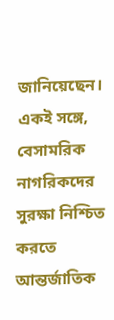জানিয়েছেন। একই সঙ্গে, বেসামরিক নাগরিকদের সুরক্ষা নিশ্চিত করতে আন্তর্জাতিক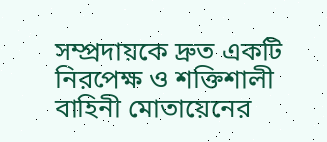সম্প্রদায়কে দ্রুত একটি নিরপেক্ষ ও শক্তিশালী বাহিনী মোতায়েনের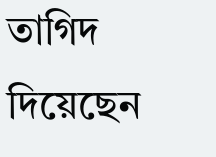তাগিদ দিয়েছেন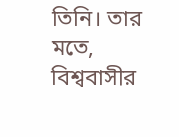তিনি। তার মতে, বিশ্ববাসীর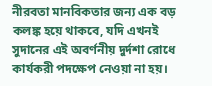নীরবতা মানবিকতার জন্য এক বড় কলঙ্ক হয়ে থাকবে, যদি এখনই সুদানের এই অবর্ণনীয় দুর্দশা রোধে কার্যকরী পদক্ষেপ নেওয়া না হয়।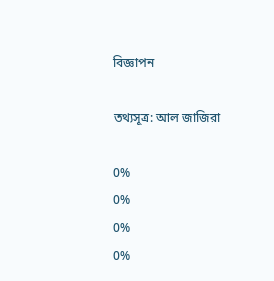বিজ্ঞাপন

তথ্যসূত্র: আল জাজিরা

0%
0%
0%
0%